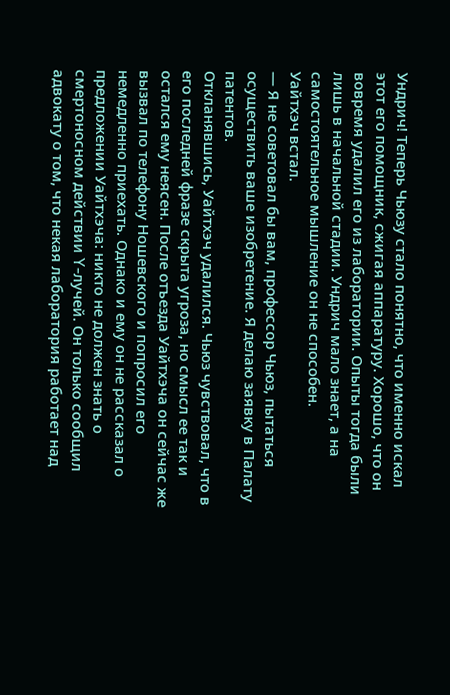Ундрич! Теперь Чьюзу стало понятно, что именно искал этот его помощник, сжигая аппаратуру. Хорошо, что он вовремя удалил его из лаборатории. Опыты тогда были лишь в начальной стадии. Ундрич мало знает, а на самостоятельное мышление он не способен.
Уайтхэч встал.
— Я не советовал бы вам, профессор Чьюз, пытаться осуществить ваше изобретение. Я делаю заявку в Палату патентов.
Откланявшись, Уайтхэч удалился. Чьюз чувствовал, что в его последней фразе скрыта угроза, но смысл ее так и остался ему неясен. После отъезда Уайтхэча он сейчас же вызвал по телефону Ношевского и попросил его немедленно приехать. Однако и ему он не рассказал о предложении Уайтхэча: никто не должен знать о смертоносном действии Y-лучей. Он только сообщил адвокату о том, что некая лаборатория работает над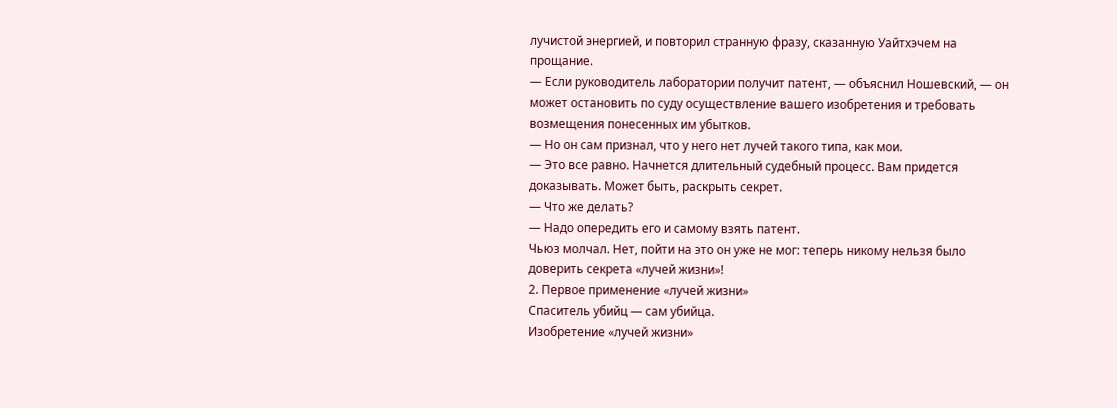лучистой энергией, и повторил странную фразу, сказанную Уайтхэчем на прощание.
— Если руководитель лаборатории получит патент, — объяснил Ношевский, — он может остановить по суду осуществление вашего изобретения и требовать возмещения понесенных им убытков.
— Но он сам признал, что у него нет лучей такого типа, как мои.
— Это все равно. Начнется длительный судебный процесс. Вам придется доказывать. Может быть, раскрыть секрет.
— Что же делать?
— Надо опередить его и самому взять патент.
Чьюз молчал. Нет, пойти на это он уже не мог: теперь никому нельзя было доверить секрета «лучей жизни»!
2. Первое применение «лучей жизни»
Спаситель убийц — сам убийца.
Изобретение «лучей жизни»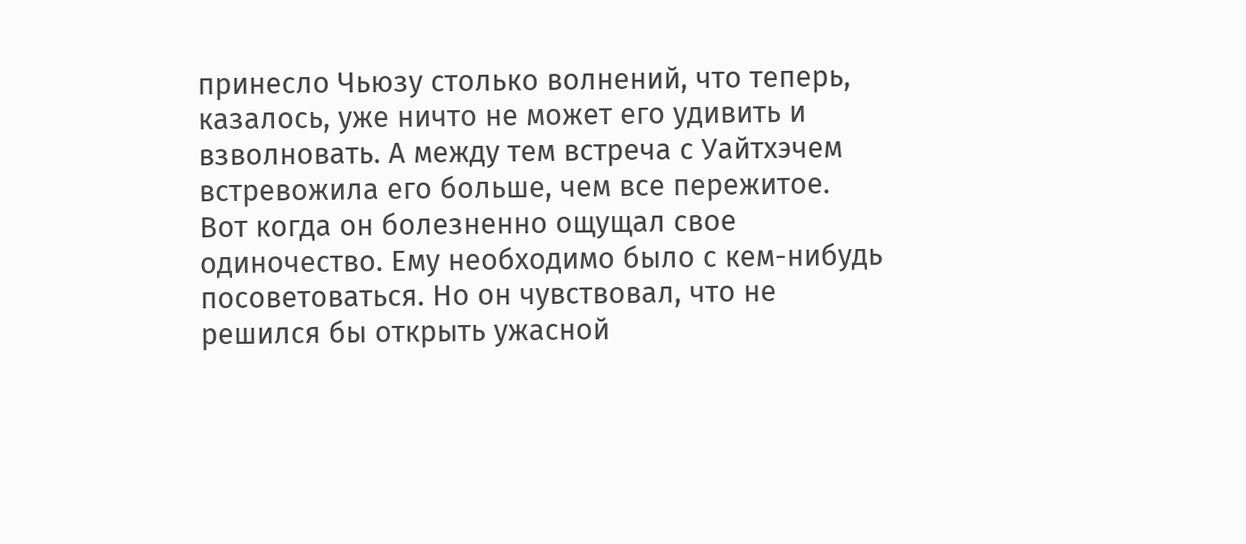принесло Чьюзу столько волнений, что теперь, казалось, уже ничто не может его удивить и взволновать. А между тем встреча с Уайтхэчем встревожила его больше, чем все пережитое.
Вот когда он болезненно ощущал свое одиночество. Ему необходимо было с кем-нибудь посоветоваться. Но он чувствовал, что не решился бы открыть ужасной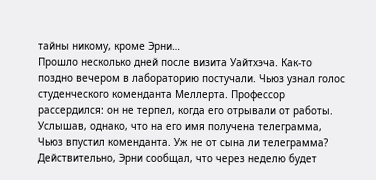тайны никому, кроме Эрни…
Прошло несколько дней после визита Уайтхэча. Как-то поздно вечером в лабораторию постучали. Чьюз узнал голос студенческого коменданта Меллерта. Профессор рассердился: он не терпел, когда его отрывали от работы.
Услышав, однако, что на его имя получена телеграмма, Чьюз впустил коменданта. Уж не от сына ли телеграмма? Действительно, Эрни сообщал, что через неделю будет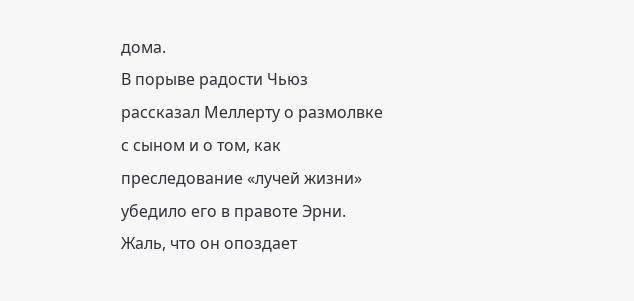дома.
В порыве радости Чьюз рассказал Меллерту о размолвке с сыном и о том, как преследование «лучей жизни» убедило его в правоте Эрни. Жаль, что он опоздает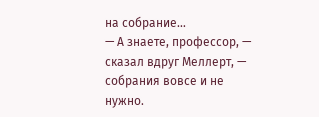на собрание…
— А знаете, профессор, — сказал вдруг Меллерт, — собрания вовсе и не нужно.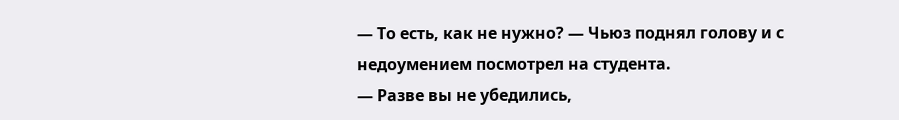— То есть, как не нужно? — Чьюз поднял голову и с недоумением посмотрел на студента.
— Разве вы не убедились,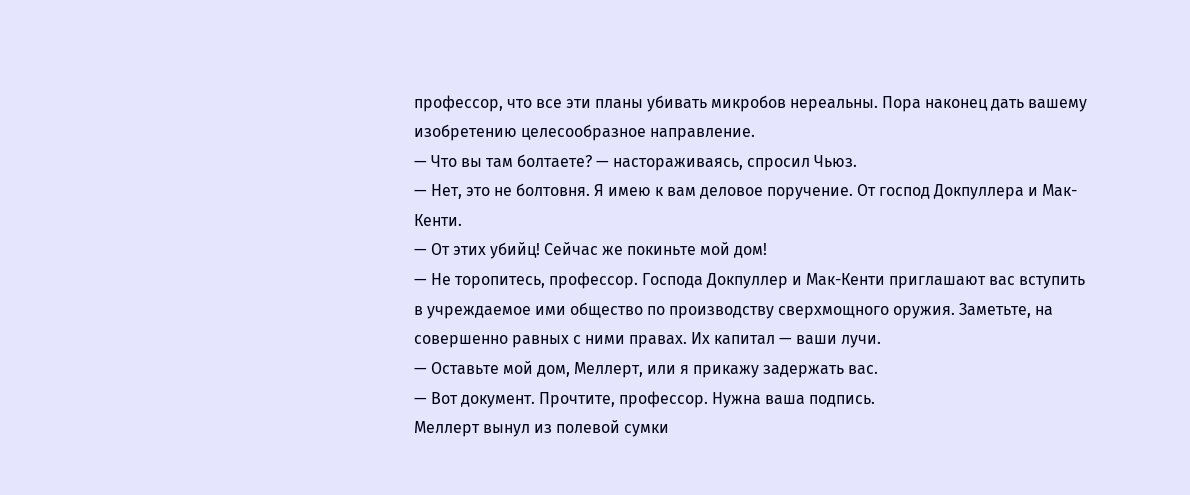профессор, что все эти планы убивать микробов нереальны. Пора наконец дать вашему изобретению целесообразное направление.
— Что вы там болтаете? — настораживаясь, спросил Чьюз.
— Нет, это не болтовня. Я имею к вам деловое поручение. От господ Докпуллера и Мак-Кенти.
— От этих убийц! Сейчас же покиньте мой дом!
— Не торопитесь, профессор. Господа Докпуллер и Мак-Кенти приглашают вас вступить в учреждаемое ими общество по производству сверхмощного оружия. Заметьте, на совершенно равных с ними правах. Их капитал — ваши лучи.
— Оставьте мой дом, Меллерт, или я прикажу задержать вас.
— Вот документ. Прочтите, профессор. Нужна ваша подпись.
Меллерт вынул из полевой сумки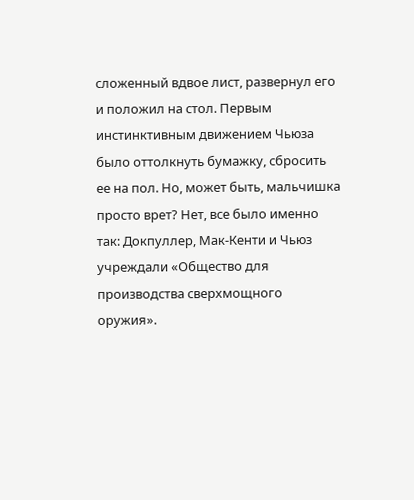сложенный вдвое лист, развернул его и положил на стол. Первым инстинктивным движением Чьюза было оттолкнуть бумажку, сбросить ее на пол. Но, может быть, мальчишка просто врет? Нет, все было именно так: Докпуллер, Мак-Кенти и Чьюз учреждали «Общество для производства сверхмощного оружия».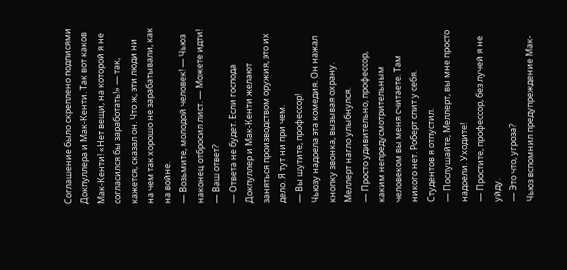Соглашение было скреплено подписями Докпуллера и Мак-Кенти. Так вот каков Мак-Кенти! «Нет вещи, на которой я не согласился бы заработать!» — так, кажется, сказал он. Что ж, эти люди ни на чем так хорошо не зарабатывали, как на войне.
— Возьмите, молодой человек! — Чьюз наконец отбросил лист. — Можете идти!
— Ваш ответ?
— Ответа не будет. Если господа Докпуллер и Мак-Кенти желают заняться производством оружия, это их дело. Я тут ни при чем.
— Вы шутите, профессор!
Чьюзу надоела эта комедия. Он нажал кнопку звонка, вызывая охрану.
Меллерт нагло улыбнулся.
— Просто удивительно, профессор, каким непредусмотрительным человеком вы меня считаете. Там никого нет. Роберт спит у себя. Студентов я отпустил.
— Послушайте, Меллерт, вы мне просто надоели. Уходите!
— Простите, профессор, без лучей я не уйду.
— Это что, угроза?
Чьюз вспомнил предупреждение Мак-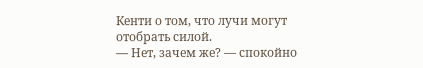Кенти о том, что лучи могут отобрать силой.
— Нет, зачем же? — спокойно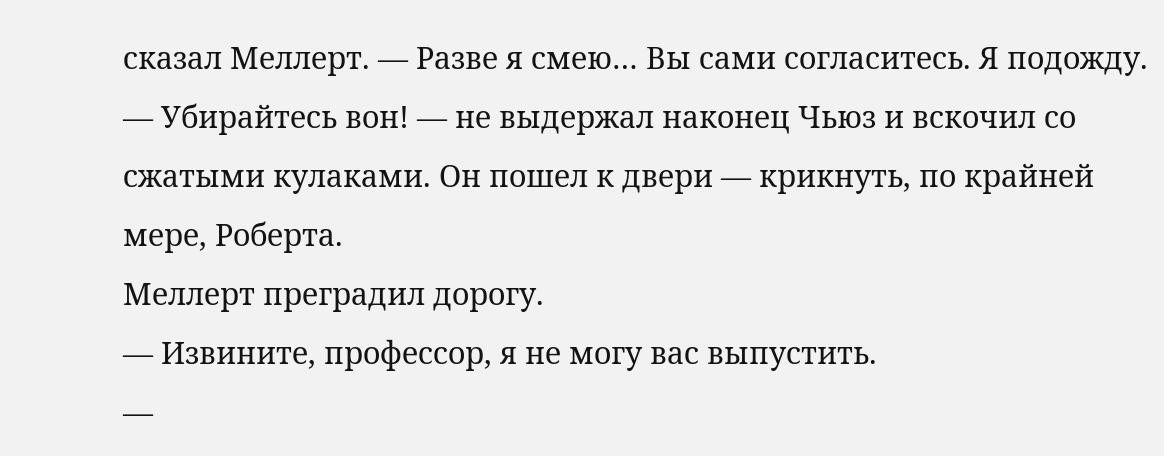сказал Меллерт. — Разве я смею… Вы сами согласитесь. Я подожду.
— Убирайтесь вон! — не выдержал наконец Чьюз и вскочил со сжатыми кулаками. Он пошел к двери — крикнуть, по крайней мере, Роберта.
Меллерт преградил дорогу.
— Извините, профессор, я не могу вас выпустить.
—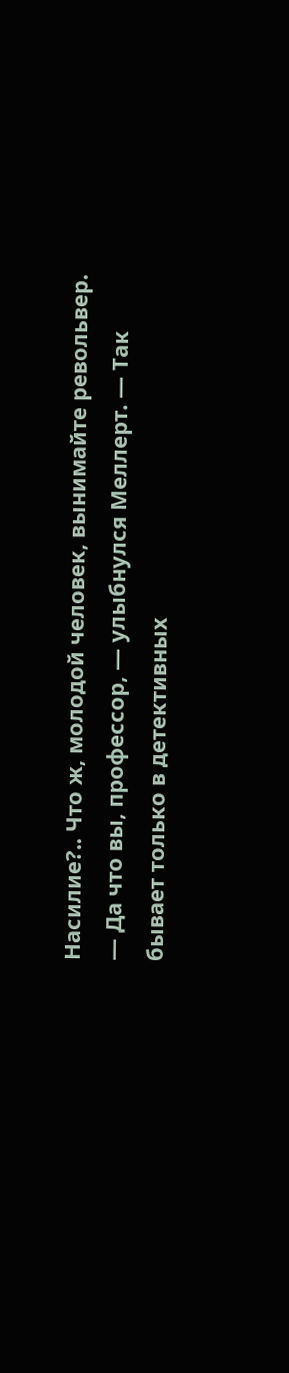Насилие?.. Что ж, молодой человек, вынимайте револьвер.
— Да что вы, профессор, — улыбнулся Меллерт. — Так бывает только в детективных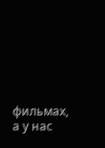фильмах, а у нас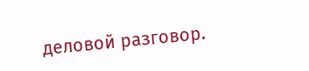деловой разговор.